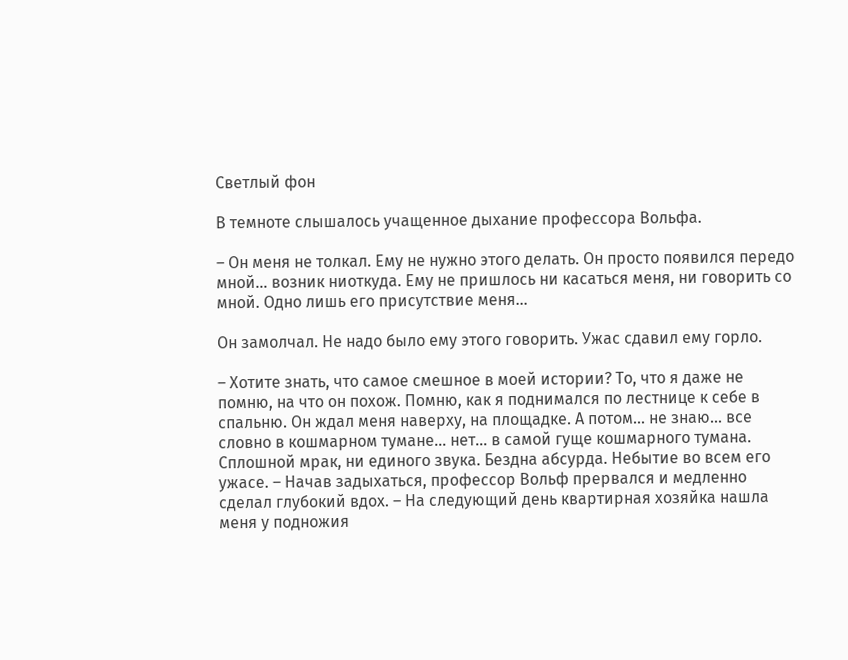Светлый фон

В темноте слышалось учащенное дыхание профессора Вольфа.

– Он меня не толкал. Ему не нужно этого делать. Он просто появился передо мной… возник ниоткуда. Ему не пришлось ни касаться меня, ни говорить со мной. Одно лишь его присутствие меня…

Он замолчал. Не надо было ему этого говорить. Ужас сдавил ему горло.

– Хотите знать, что самое смешное в моей истории? То, что я даже не помню, на что он похож. Помню, как я поднимался по лестнице к себе в спальню. Он ждал меня наверху, на площадке. А потом… не знаю… все словно в кошмарном тумане… нет… в самой гуще кошмарного тумана. Сплошной мрак, ни единого звука. Бездна абсурда. Небытие во всем его ужасе. – Начав задыхаться, профессор Вольф прервался и медленно сделал глубокий вдох. – На следующий день квартирная хозяйка нашла меня у подножия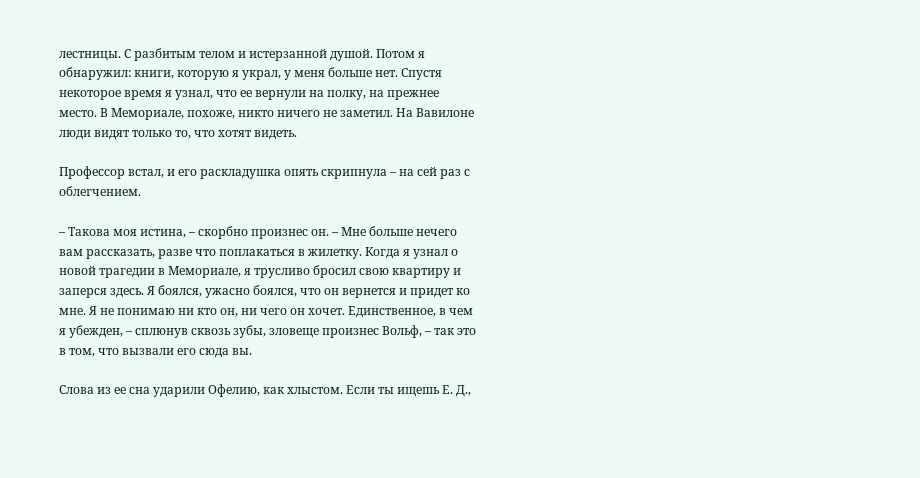лестницы. С разбитым телом и истерзанной душой. Потом я обнаружил: книги, которую я украл, у меня больше нет. Спустя некоторое время я узнал, что ее вернули на полку, на прежнее место. В Мемориале, похоже, никто ничего не заметил. На Вавилоне люди видят только то, что хотят видеть.

Профессор встал, и его раскладушка опять скрипнула – на сей раз с облегчением.

– Такова моя истина, – скорбно произнес он. – Мне больше нечего вам рассказать, разве что поплакаться в жилетку. Когда я узнал о новой трагедии в Мемориале, я трусливо бросил свою квартиру и заперся здесь. Я боялся, ужасно боялся, что он вернется и придет ко мне. Я не понимаю ни кто он, ни чего он хочет. Единственное, в чем я убежден, – сплюнув сквозь зубы, зловеще произнес Вольф, – так это в том, что вызвали его сюда вы.

Слова из ее сна ударили Офелию, как хлыстом. Если ты ищешь Е. Д.,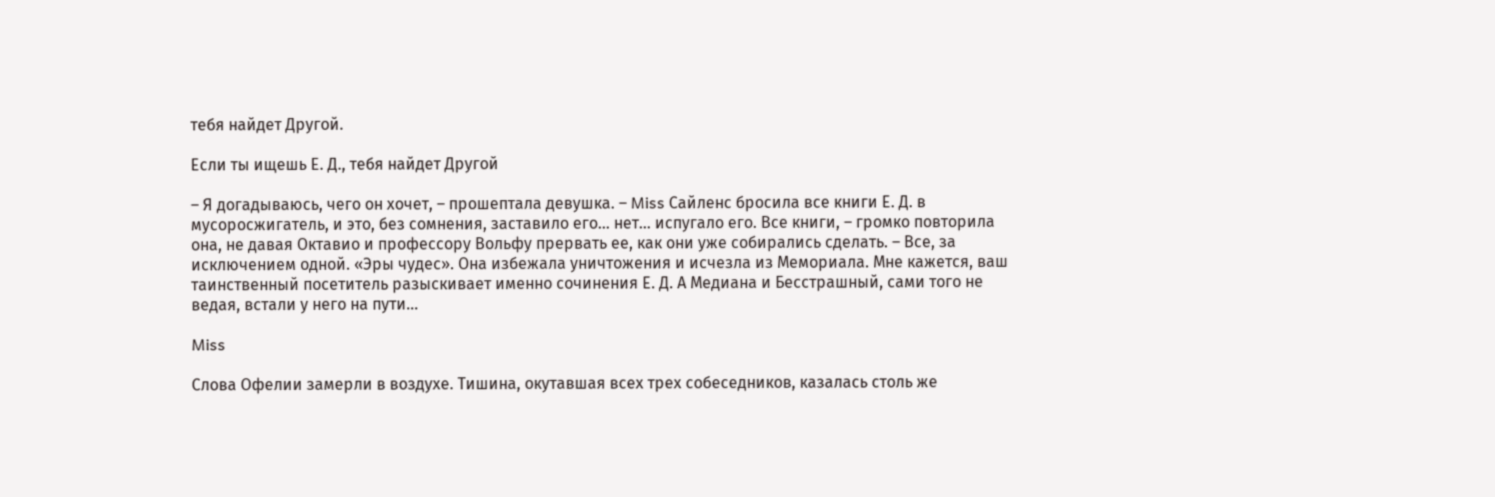тебя найдет Другой.

Если ты ищешь Е. Д., тебя найдет Другой

– Я догадываюсь, чего он хочет, – прошептала девушка. – Miss Сайленс бросила все книги Е. Д. в мусоросжигатель, и это, без сомнения, заставило его… нет… испугало его. Все книги, – громко повторила она, не давая Октавио и профессору Вольфу прервать ее, как они уже собирались сделать. – Все, за исключением одной. «Эры чудес». Она избежала уничтожения и исчезла из Мемориала. Мне кажется, ваш таинственный посетитель разыскивает именно сочинения Е. Д. А Медиана и Бесстрашный, сами того не ведая, встали у него на пути…

Miss

Слова Офелии замерли в воздухе. Тишина, окутавшая всех трех собеседников, казалась столь же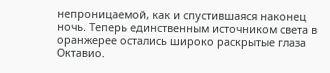непроницаемой, как и спустившаяся наконец ночь. Теперь единственным источником света в оранжерее остались широко раскрытые глаза Октавио.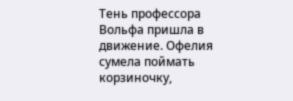Тень профессора Вольфа пришла в движение. Офелия сумела поймать корзиночку,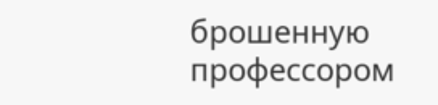брошенную профессором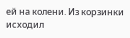ей на колени. Из корзинки исходил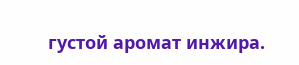густой аромат инжира.